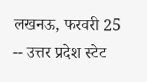लखनऊ, फरवरी 25 -- उत्तर प्रदेश स्टेट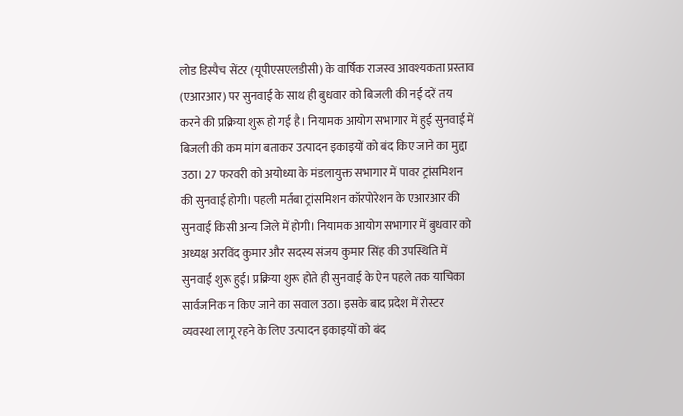लोड डिस्पैच सेंटर (यूपीएसएलडीसी) के वार्षिक राजस्व आवश्यकता प्रस्ताव (एआरआर) पर सुनवाई के साथ ही बुधवार को बिजली की नई दरें तय करने की प्रक्रिया शुरू हो गई है। नियामक आयोग सभागार में हुई सुनवाई में बिजली की कम मांग बताकर उत्पादन इकाइयों को बंद किए जाने का मुद्दा उठा। 27 फरवरी को अयोध्या के मंडलायुक्त सभागार में पावर ट्रांसमिशन की सुनवाई होगी। पहली मर्तबा ट्रांसमिशन कॉरपोरेशन के एआरआर की सुनवाई किसी अन्य जिले में होगी। नियामक आयोग सभागार में बुधवार को अध्यक्ष अरविंद कुमार और सदस्य संजय कुमार सिंह की उपस्थिति में सुनवाई शुरू हुई। प्रक्रिया शुरू होते ही सुनवाई के ऐन पहले तक याचिका सार्वजनिक न किए जाने का सवाल उठा। इसके बाद प्रदेश में रोस्टर व्यवस्था लागू रहने के लिए उत्पादन इकाइयों को बंद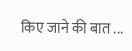किए जाने की बात ...